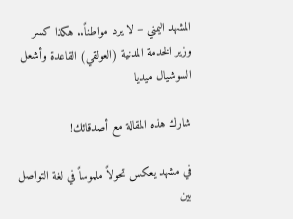المشهد اليمني – لا يرد مواطناً.. هكذا كسر وزير الخدمة المدنية (العولقي) القاعدة وأشعل السوشيال ميديا

شارك هذه المقالة مع أصدقائك!

في مشهد يعكس تحولاً ملموساً في لغة التواصل بين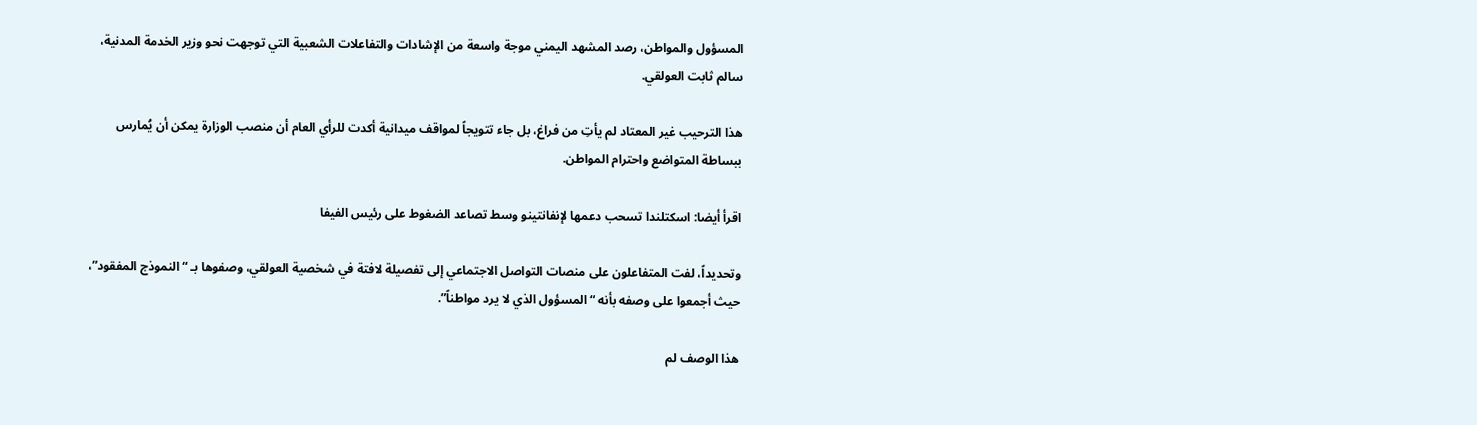المسؤول والمواطن، رصد المشهد اليمني موجة واسعة من الإشادات والتفاعلات الشعبية التي توجهت نحو وزير الخدمة المدنية، سالم ثابت العولقي.

هذا الترحيب غير المعتاد لم يأتِ من فراغ، بل جاء تتويجاً لمواقف ميدانية أكدت للرأي العام أن منصب الوزارة يمكن أن يُمارس ببساطة المتواضع واحترام المواطن.

اقرأ أيضا: اسكتلندا تسحب دعمها لإنفانتينو وسط تصاعد الضغوط على رئيس الفيفا

وتحديداً، لفت المتفاعلون على منصات التواصل الاجتماعي إلى تفصيلة لافتة في شخصية العولقي، وصفوها بـ “النموذج المفقود”، حيث أجمعوا على وصفه بأنه “المسؤول الذي لا يرد مواطناً”.

هذا الوصف لم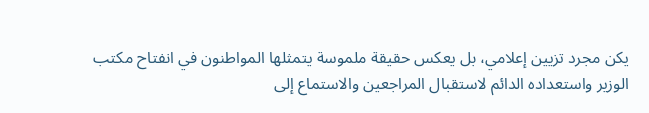يكن مجرد تزيين إعلامي، بل يعكس حقيقة ملموسة يتمثلها المواطنون في انفتاح مكتب الوزير واستعداده الدائم لاستقبال المراجعين والاستماع إلى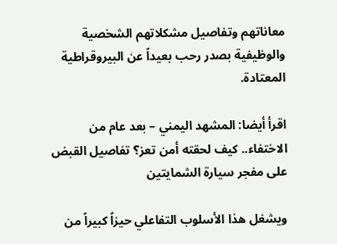معاناتهم وتفاصيل مشكلاتهم الشخصية والوظيفية بصدر رحب بعيداً عن البيروقراطية المعتادة.

اقرأ أيضا: المشهد اليمني – بعد عام من الاختفاء.. كيف لحقته أمن تعز؟ تفاصيل القبض على مفجر سيارة الشمايتين

ويشغل هذا الأسلوب التفاعلي حيزاً كبيراً من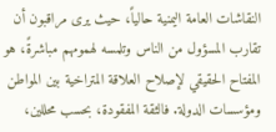النقاشات العامة اليمنية حالياً، حيث يرى مراقبون أن تقارب المسؤول من الناس وتلمسه لهمومهم مباشرةً، هو المفتاح الحقيقي لإصلاح العلاقة المتراخية بين المواطن ومؤسسات الدولة. فالثقة المفقودة، بحسب محللين،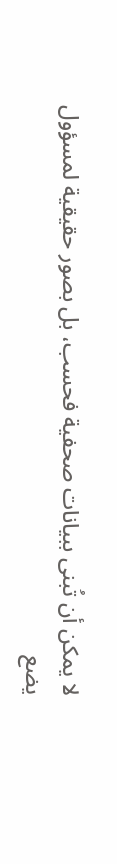لا يمكن أن تُبنى ببيانات صحفية فحسب، بل بصور حقيقية لمسؤول يضع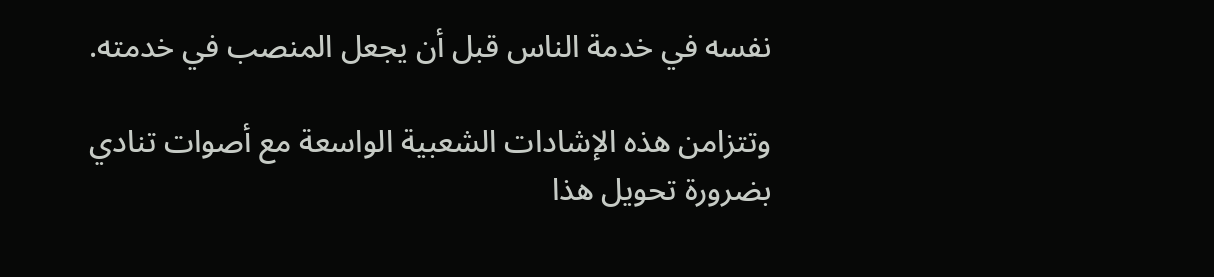نفسه في خدمة الناس قبل أن يجعل المنصب في خدمته.

وتتزامن هذه الإشادات الشعبية الواسعة مع أصوات تنادي بضرورة تحويل هذا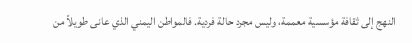النهج إلى ثقافة مؤسسية معممة، وليس مجرد حالة فردية. فالمواطن اليمني الذي عانى طويلاً من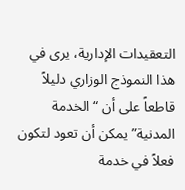التعقيدات الإدارية، يرى في هذا النموذج الوزاري دليلاً قاطعاً على أن “الخدمة المدنية” يمكن أن تعود لتكون فعلاً في خدمة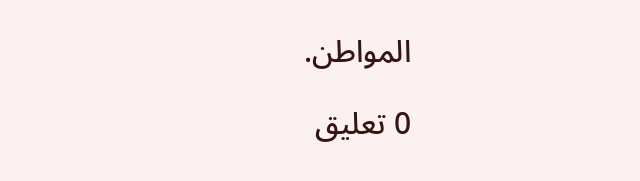المواطن.

0 تعليق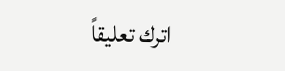اترك تعليقاً